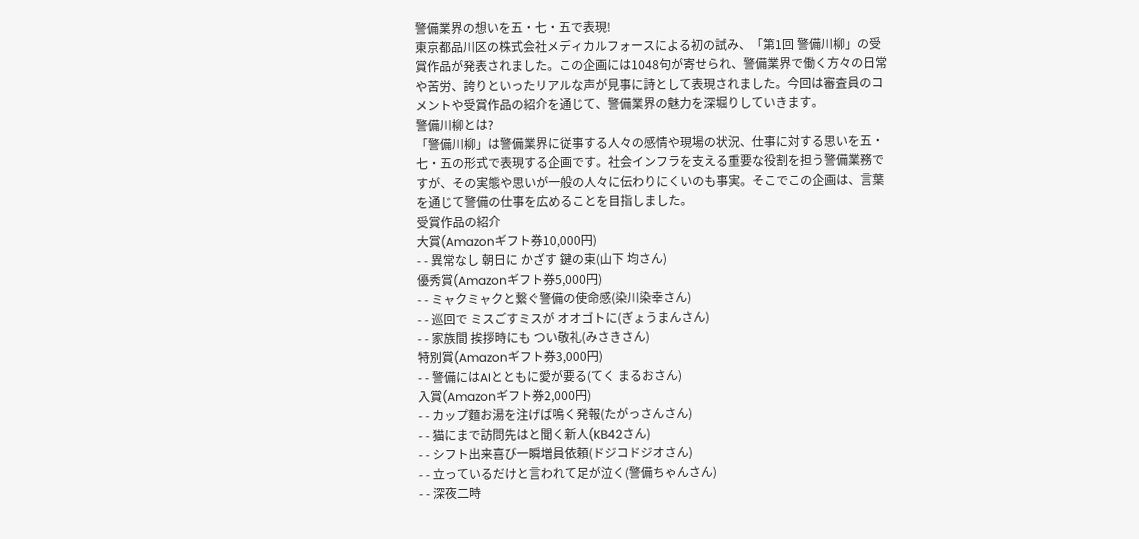警備業界の想いを五・七・五で表現!
東京都品川区の株式会社メディカルフォースによる初の試み、「第1回 警備川柳」の受賞作品が発表されました。この企画には1048句が寄せられ、警備業界で働く方々の日常や苦労、誇りといったリアルな声が見事に詩として表現されました。今回は審査員のコメントや受賞作品の紹介を通じて、警備業界の魅力を深堀りしていきます。
警備川柳とは?
「警備川柳」は警備業界に従事する人々の感情や現場の状況、仕事に対する思いを五・七・五の形式で表現する企画です。社会インフラを支える重要な役割を担う警備業務ですが、その実態や思いが一般の人々に伝わりにくいのも事実。そこでこの企画は、言葉を通じて警備の仕事を広めることを目指しました。
受賞作品の紹介
大賞(Amazonギフト券10,000円)
- - 異常なし 朝日に かざす 鍵の束(山下 均さん)
優秀賞(Amazonギフト券5,000円)
- - ミャクミャクと繋ぐ警備の使命感(染川染幸さん)
- - 巡回で ミスごすミスが オオゴトに(ぎょうまんさん)
- - 家族間 挨拶時にも つい敬礼(みさきさん)
特別賞(Amazonギフト券3,000円)
- - 警備にはAIとともに愛が要る(てく まるおさん)
入賞(Amazonギフト券2,000円)
- - カップ麵お湯を注げば鳴く発報(たがっさんさん)
- - 猫にまで訪問先はと聞く新人(KB42さん)
- - シフト出来喜び一瞬増員依頼(ドジコドジオさん)
- - 立っているだけと言われて足が泣く(警備ちゃんさん)
- - 深夜二時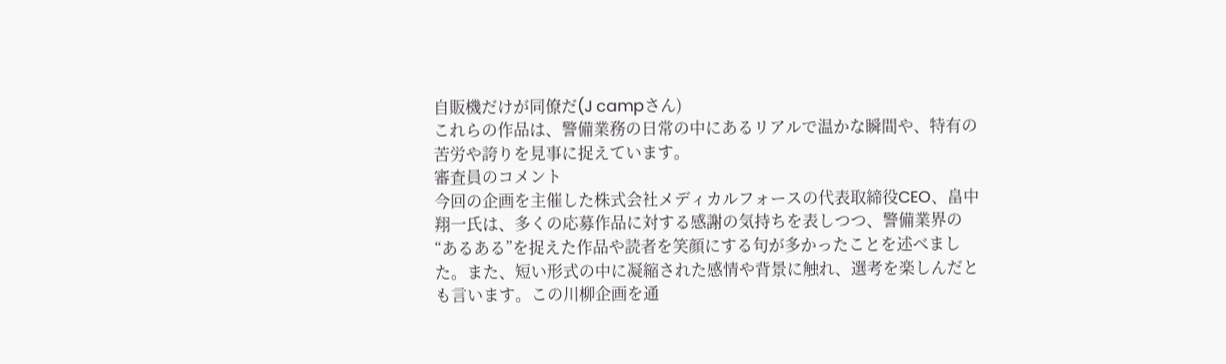自販機だけが同僚だ(J campさん)
これらの作品は、警備業務の日常の中にあるリアルで温かな瞬間や、特有の苦労や誇りを見事に捉えています。
審査員のコメント
今回の企画を主催した株式会社メディカルフォースの代表取締役CEO、畠中翔一氏は、多くの応募作品に対する感謝の気持ちを表しつつ、警備業界の“あるある”を捉えた作品や読者を笑顔にする句が多かったことを述べました。また、短い形式の中に凝縮された感情や背景に触れ、選考を楽しんだとも言います。この川柳企画を通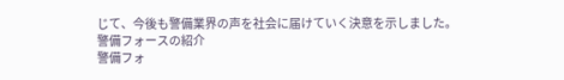じて、今後も警備業界の声を社会に届けていく決意を示しました。
警備フォースの紹介
警備フォ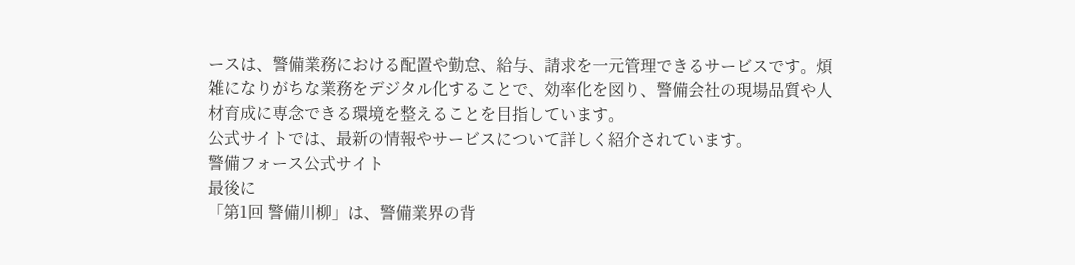ースは、警備業務における配置や勤怠、給与、請求を一元管理できるサービスです。煩雑になりがちな業務をデジタル化することで、効率化を図り、警備会社の現場品質や人材育成に専念できる環境を整えることを目指しています。
公式サイトでは、最新の情報やサービスについて詳しく紹介されています。
警備フォース公式サイト
最後に
「第1回 警備川柳」は、警備業界の背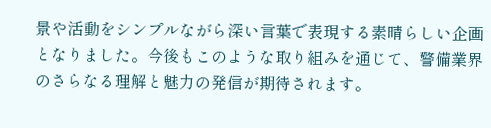景や活動をシンプルながら深い言葉で表現する素晴らしい企画となりました。今後もこのような取り組みを通じて、警備業界のさらなる理解と魅力の発信が期待されます。